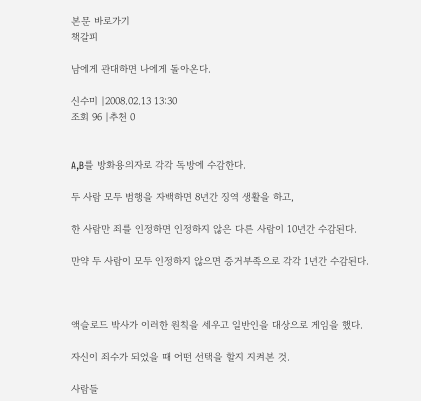본문 바로가기
책갈피

남에게 관대하면 나에게 돌아온다.

신수미 |2008.02.13 13:30
조회 96 |추천 0


A,B를 방화용의자로 각각 독방에 수감한다.

두 사람 모두 범행을 자백하면 8년간 징역 생활을 하고,

한 사람만 죄를 인정하면 인정하지 않은 다른 사람이 10년간 수감된다.

만약 두 사람이 모두 인정하지 않으면 증거부족으로 각각 1년간 수감된다.



액슬로드 박사가 이러한 원칙을 세우고 일반인을 대상으로 게임을 했다.

자신이 죄수가 되었을 때 어떤 선택을 할지 지켜본 것.

사람들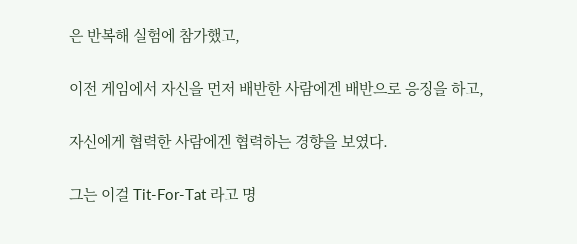은 반복해 실험에 참가했고,

이전 게임에서 자신을 먼저 배반한 사람에겐 배반으로 응징을 하고,

자신에게 협력한 사람에겐 협력하는 경향을 보였다.

그는 이걸 Tit-For-Tat 라고 명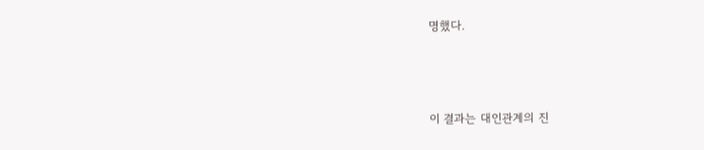명했다.



이 결과는 대인관계의 진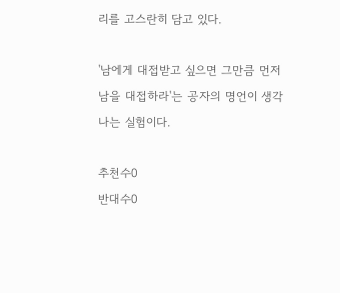리를 고스란히 담고 있다.

'남에게 대접받고 싶으면 그만큼 먼저 남을 대접하라'는 공자의 명언이 생각나는 실험이다.

추천수0
반대수0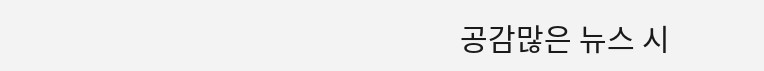공감많은 뉴스 시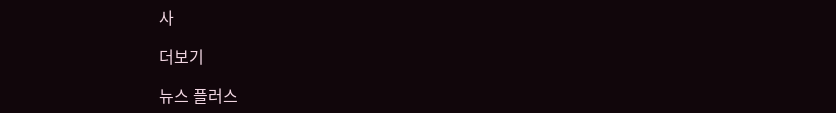사

더보기

뉴스 플러스